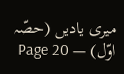میری یادیں (حصّہ اوّل) — Page 20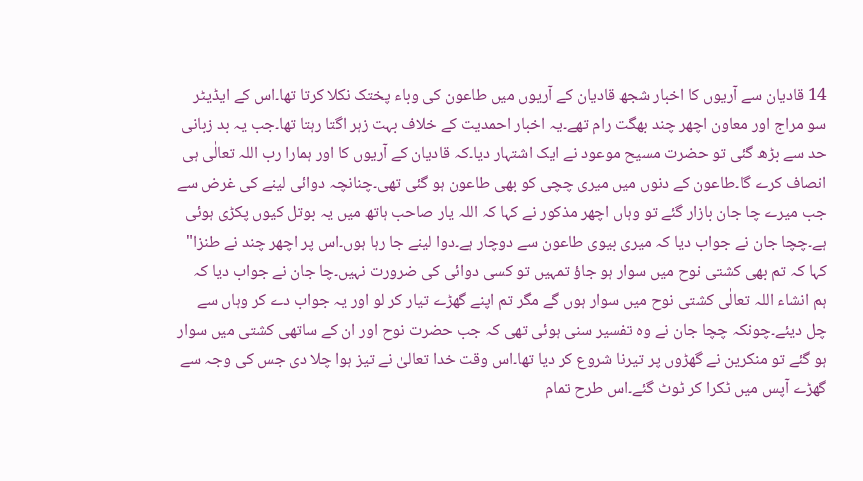14 قادیان سے آریوں کا اخبار شجھ قادیان کے آریوں میں طاعون کی وباء پختک نکلا کرتا تھا۔اس کے ایڈیٹر سو مراج اور معاون اچھر چند بھگت رام تھے۔یہ اخبار احمدیت کے خلاف بہت زہر اگتا رہتا تھا۔جب یہ بد زبانی حد سے بڑھ گئی تو حضرت مسیح موعود نے ایک اشتہار دیا۔کہ قادیان کے آریوں کا اور ہمارا رب اللہ تعالٰی ہی انصاف کرے گا۔طاعون کے دنوں میں میری چچی کو بھی طاعون ہو گئی تھی۔چنانچہ دوائی لینے کی غرض سے جب میرے چا جان بازار گئے تو وہاں اچھر مذکور نے کہا کہ اللہ یار صاحب ہاتھ میں یہ بوتل کیوں پکڑی ہوئی ہے۔چچا جان نے جواب دیا کہ میری بیوی طاعون سے دوچار ہے۔دوا لینے جا رہا ہوں۔اس پر اچھر چند نے طنزا" کہا کہ تم بھی کشتی نوح میں سوار ہو جاؤ تمہیں تو کسی دوائی کی ضرورت نہیں۔چا جان نے جواب دیا کہ ہم انشاء اللہ تعالٰی کشتی نوح میں سوار ہوں گے مگر تم اپنے گھڑے تیار کر لو اور یہ جواب دے کر وہاں سے چل دیئے۔چونکہ چچا جان نے وہ تفسیر سنی ہوئی تھی کہ جب حضرت نوح اور ان کے ساتھی کشتی میں سوار ہو گئے تو منکرین نے گھڑوں پر تیرنا شروع کر دیا تھا۔اس وقت خدا تعالیٰ نے تیز ہوا چلا دی جس کی وجہ سے گھڑے آپس میں ٹکرا کر ٹوٹ گئے۔اس طرح تمام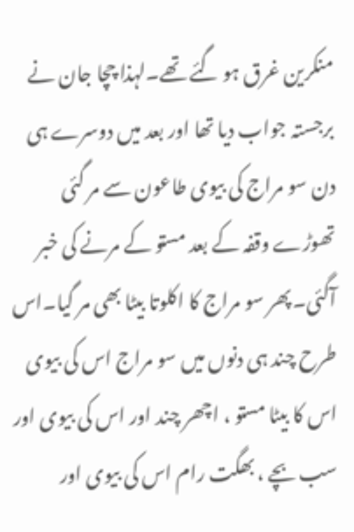منکرین غرق ہو گئے تھے۔لہذا چچا جان نے برجستہ جواب دیا تھا اور بعد میں دوسرے ہی دن سو مراج کی بیوی طاعون سے مر گئی تھوڑے وقفہ کے بعد مستو کے مرنے کی خبر آگئی۔پھر سو مراج کا اکلوتا بیٹا بھی مر گیا۔اس طرح چند ہی دنوں میں سو مراج اس کی بیوی اس کا بیٹا مستو ، اچھر چند اور اس کی بیوی اور سب بچے ، بھگت رام اس کی بیوی اور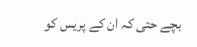بچے حتی کہ ان کے پریس کو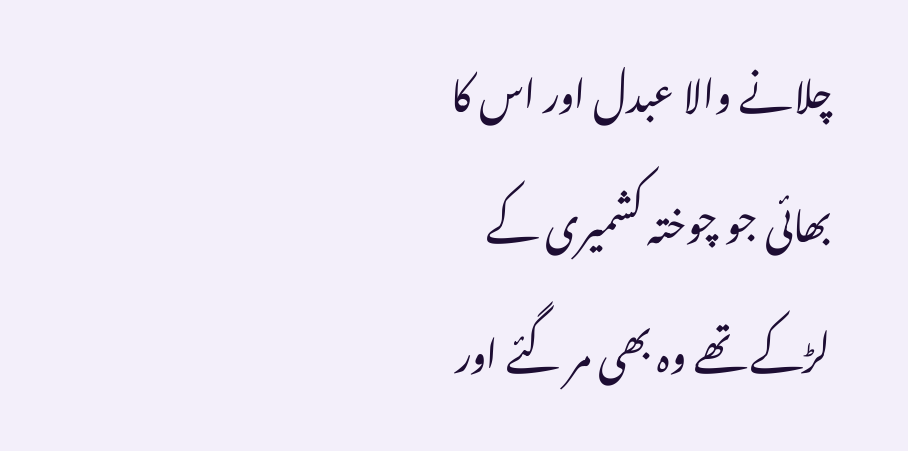چلانے والا عبدل اور اس کا بھائی جو چوختہ کشمیری کے لڑکے تھے وہ بھی مر گئے اور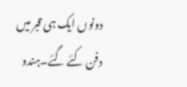دونوں ایک ہی قبر میں دفن کئے گئے۔ہندو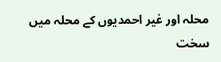محلہ اور غیر احمدیوں کے محلہ میں سخت